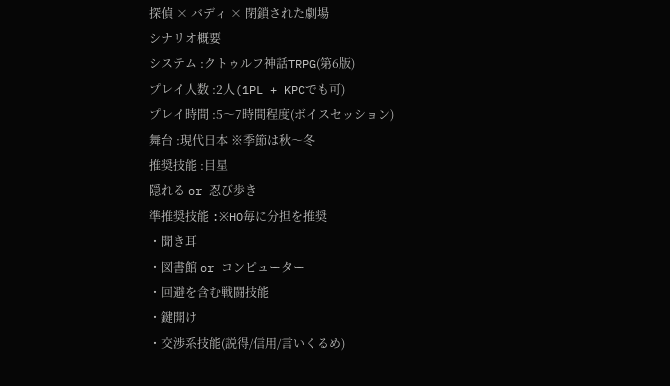探偵 × バディ × 閉鎖された劇場
シナリオ概要
システム :クトゥルフ神話TRPG(第6版)
プレイ人数 :2人(1PL + KPCでも可)
プレイ時間 :5〜7時間程度(ボイスセッション)
舞台 :現代日本 ※季節は秋〜冬
推奨技能 :目星
隠れる or 忍び歩き
準推奨技能 :※HO毎に分担を推奨
・聞き耳
・図書館 or コンピューター
・回避を含む戦闘技能
・鍵開け
・交渉系技能(説得/信用/言いくるめ)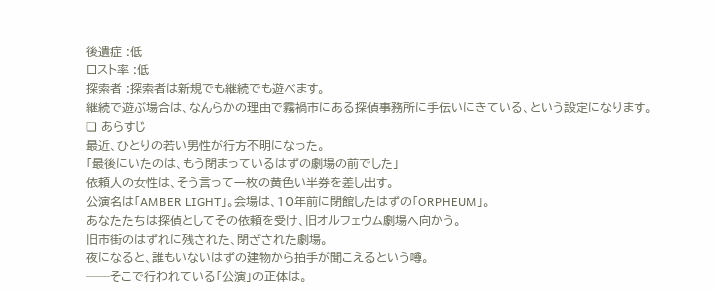後遺症 :低
ロスト率 :低
探索者 :探索者は新規でも継続でも遊べます。
継続で遊ぶ場合は、なんらかの理由で霧禍市にある探偵事務所に手伝いにきている、という設定になります。
❏ あらすじ
最近、ひとりの若い男性が行方不明になった。
「最後にいたのは、もう閉まっているはずの劇場の前でした」
依頼人の女性は、そう言って一枚の黄色い半券を差し出す。
公演名は「AMBER LIGHT」。会場は、10年前に閉館したはずの「ORPHEUM」。
あなたたちは探偵としてその依頼を受け、旧オルフェウム劇場へ向かう。
旧市街のはずれに残された、閉ざされた劇場。
夜になると、誰もいないはずの建物から拍手が聞こえるという噂。
──そこで行われている「公演」の正体は。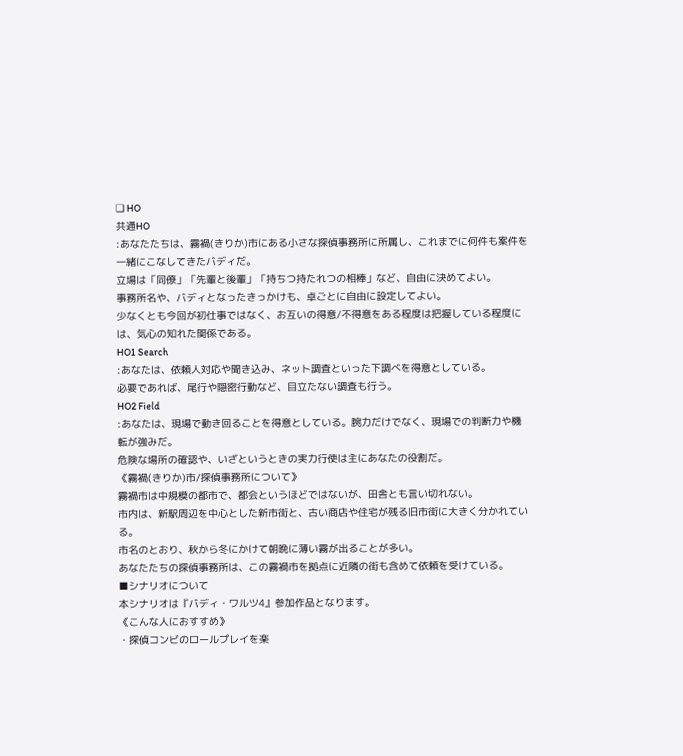❏ HO
共通HO
:あなたたちは、霧禍(きりか)市にある小さな探偵事務所に所属し、これまでに何件も案件を一緒にこなしてきたバディだ。
立場は「同僚」「先輩と後輩」「持ちつ持たれつの相棒」など、自由に決めてよい。
事務所名や、バディとなったきっかけも、卓ごとに自由に設定してよい。
少なくとも今回が初仕事ではなく、お互いの得意/不得意をある程度は把握している程度には、気心の知れた関係である。
HO1 Search
:あなたは、依頼人対応や聞き込み、ネット調査といった下調べを得意としている。
必要であれば、尾行や隠密行動など、目立たない調査も行う。
HO2 Field
:あなたは、現場で動き回ることを得意としている。腕力だけでなく、現場での判断力や機転が強みだ。
危険な場所の確認や、いざというときの実力行使は主にあなたの役割だ。
《霧禍(きりか)市/探偵事務所について》
霧禍市は中規模の都市で、都会というほどではないが、田舎とも言い切れない。
市内は、新駅周辺を中心とした新市街と、古い商店や住宅が残る旧市街に大きく分かれている。
市名のとおり、秋から冬にかけて朝晩に薄い霧が出ることが多い。
あなたたちの探偵事務所は、この霧禍市を拠点に近隣の街も含めて依頼を受けている。
■シナリオについて
本シナリオは『バディ・ワルツ4』参加作品となります。
《こんな人におすすめ》
・探偵コンビのロールプレイを楽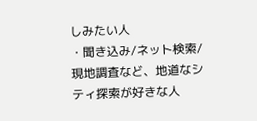しみたい人
・聞き込み/ネット検索/現地調査など、地道なシティ探索が好きな人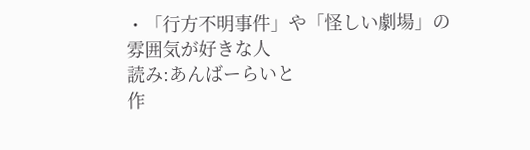・「行方不明事件」や「怪しい劇場」の雰囲気が好きな人
読み:あんばーらいと
作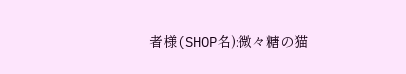者様(SHOP名):微々糖の猫